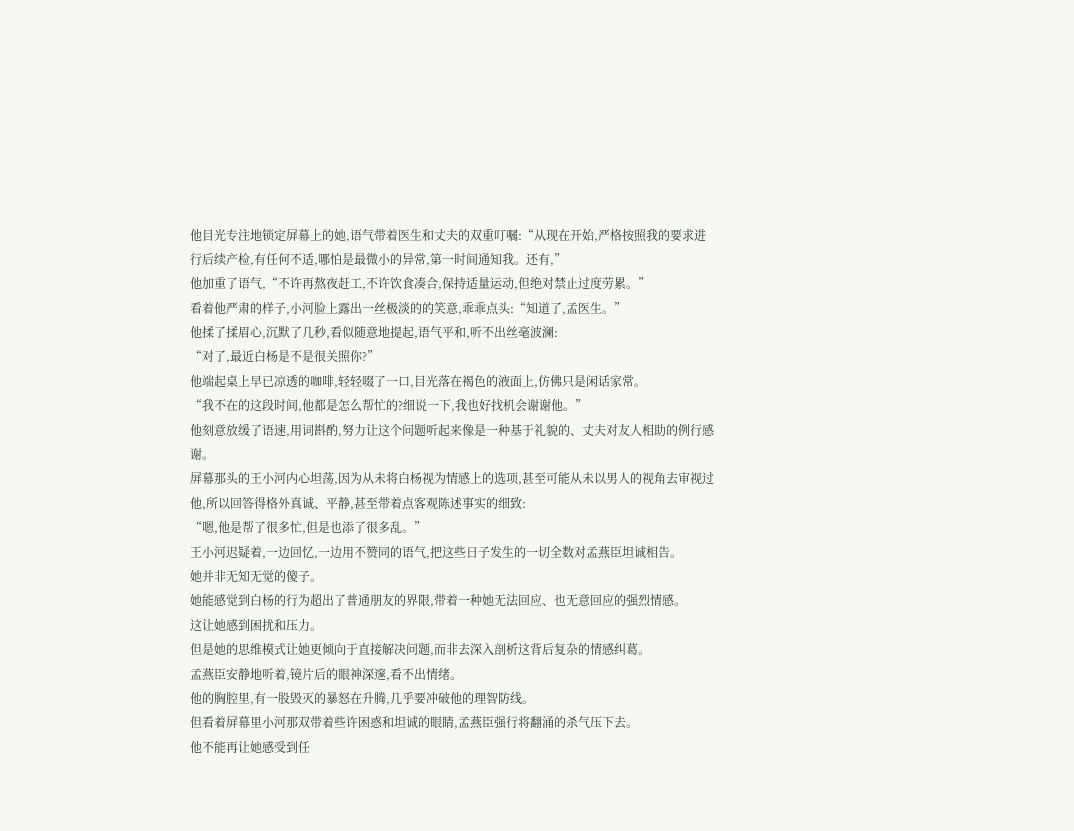他目光专注地锁定屏幕上的她,语气带着医生和丈夫的双重叮嘱:“从现在开始,严格按照我的要求进行后续产检,有任何不适,哪怕是最微小的异常,第一时间通知我。还有,”
他加重了语气,“不许再熬夜赶工,不许饮食凑合,保持适量运动,但绝对禁止过度劳累。”
看着他严肃的样子,小河脸上露出一丝极淡的的笑意,乖乖点头:“知道了,孟医生。”
他揉了揉眉心,沉默了几秒,看似随意地提起,语气平和,听不出丝毫波澜:
“对了,最近白杨是不是很关照你?”
他端起桌上早已凉透的咖啡,轻轻啜了一口,目光落在褐色的液面上,仿佛只是闲话家常。
“我不在的这段时间,他都是怎么帮忙的?细说一下,我也好找机会谢谢他。”
他刻意放缓了语速,用词斟酌,努力让这个问题听起来像是一种基于礼貌的、丈夫对友人相助的例行感谢。
屏幕那头的王小河内心坦荡,因为从未将白杨视为情感上的选项,甚至可能从未以男人的视角去审视过他,所以回答得格外真诚、平静,甚至带着点客观陈述事实的细致:
“嗯,他是帮了很多忙,但是也添了很多乱。”
王小河迟疑着,一边回忆,一边用不赞同的语气,把这些日子发生的一切全数对孟燕臣坦诚相告。
她并非无知无觉的傻子。
她能感觉到白杨的行为超出了普通朋友的界限,带着一种她无法回应、也无意回应的强烈情感。
这让她感到困扰和压力。
但是她的思维模式让她更倾向于直接解决问题,而非去深入剖析这背后复杂的情感纠葛。
孟燕臣安静地听着,镜片后的眼神深邃,看不出情绪。
他的胸腔里,有一股毁灭的暴怒在升腾,几乎要冲破他的理智防线。
但看着屏幕里小河那双带着些许困惑和坦诚的眼睛,孟燕臣强行将翻涌的杀气压下去。
他不能再让她感受到任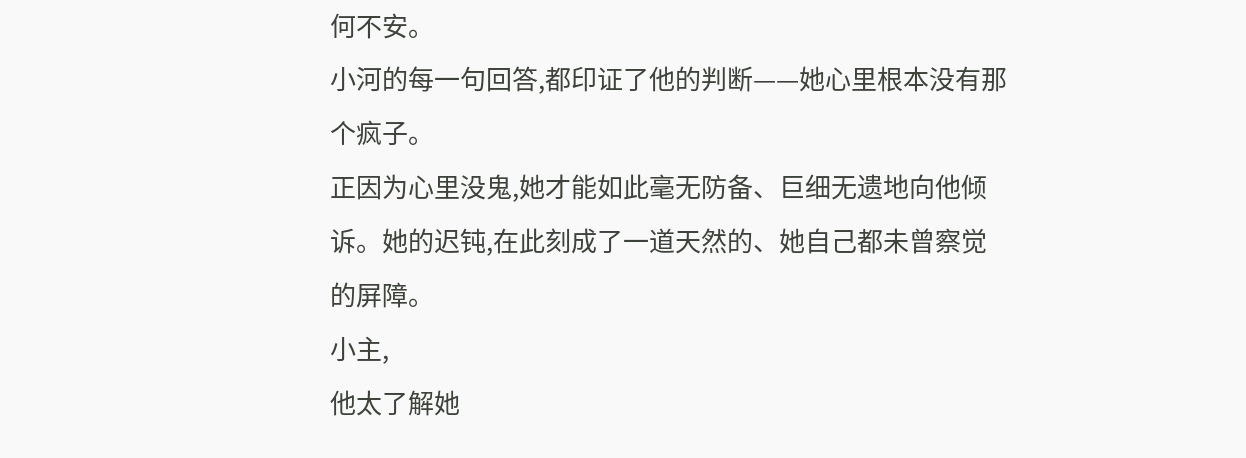何不安。
小河的每一句回答,都印证了他的判断——她心里根本没有那个疯子。
正因为心里没鬼,她才能如此毫无防备、巨细无遗地向他倾诉。她的迟钝,在此刻成了一道天然的、她自己都未曾察觉的屏障。
小主,
他太了解她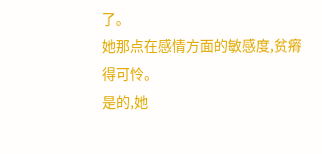了。
她那点在感情方面的敏感度,贫瘠得可怜。
是的,她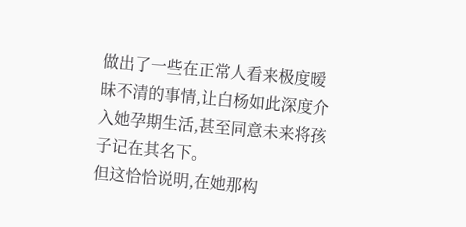做出了一些在正常人看来极度暧昧不清的事情,让白杨如此深度介入她孕期生活,甚至同意未来将孩子记在其名下。
但这恰恰说明,在她那构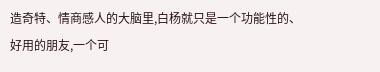造奇特、情商感人的大脑里,白杨就只是一个功能性的、好用的朋友,一个可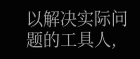以解决实际问题的工具人,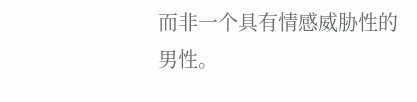而非一个具有情感威胁性的男性。